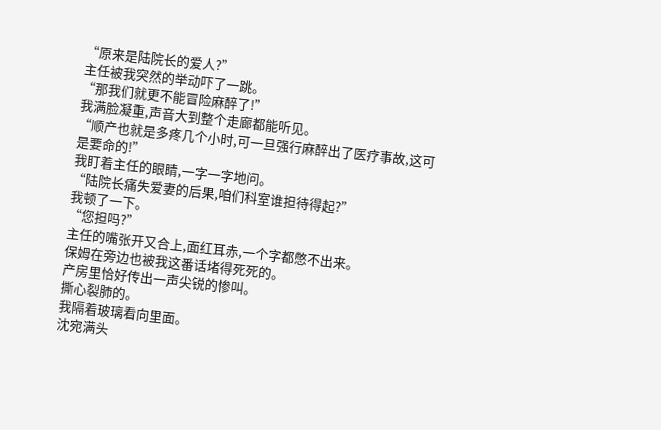“原来是陆院长的爱人?”
主任被我突然的举动吓了一跳。
“那我们就更不能冒险麻醉了!”
我满脸凝重,声音大到整个走廊都能听见。
“顺产也就是多疼几个小时,可一旦强行麻醉出了医疗事故,这可是要命的!”
我盯着主任的眼睛,一字一字地问。
“陆院长痛失爱妻的后果,咱们科室谁担待得起?”
我顿了一下。
“您担吗?”
主任的嘴张开又合上,面红耳赤,一个字都憋不出来。
保姆在旁边也被我这番话堵得死死的。
产房里恰好传出一声尖锐的惨叫。
撕心裂肺的。
我隔着玻璃看向里面。
沈宛满头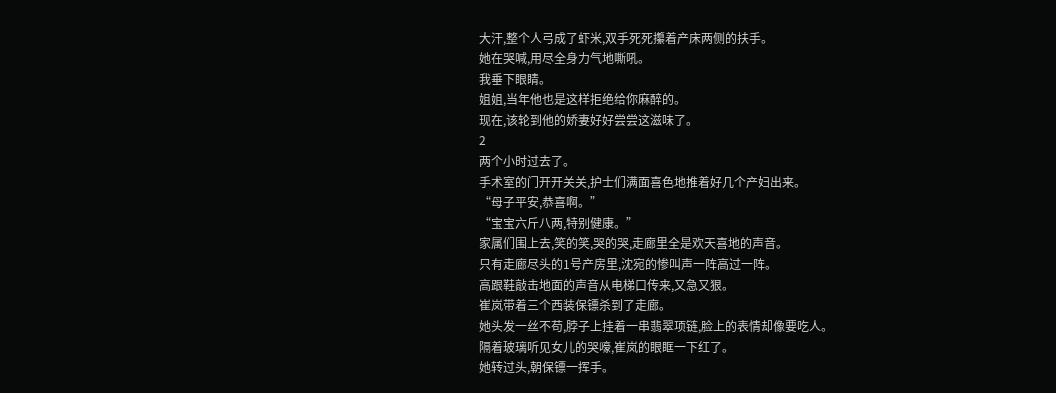大汗,整个人弓成了虾米,双手死死攥着产床两侧的扶手。
她在哭喊,用尽全身力气地嘶吼。
我垂下眼睛。
姐姐,当年他也是这样拒绝给你麻醉的。
现在,该轮到他的娇妻好好尝尝这滋味了。
2
两个小时过去了。
手术室的门开开关关,护士们满面喜色地推着好几个产妇出来。
“母子平安,恭喜啊。”
“宝宝六斤八两,特别健康。”
家属们围上去,笑的笑,哭的哭,走廊里全是欢天喜地的声音。
只有走廊尽头的1号产房里,沈宛的惨叫声一阵高过一阵。
高跟鞋敲击地面的声音从电梯口传来,又急又狠。
崔岚带着三个西装保镖杀到了走廊。
她头发一丝不苟,脖子上挂着一串翡翠项链,脸上的表情却像要吃人。
隔着玻璃听见女儿的哭嚎,崔岚的眼眶一下红了。
她转过头,朝保镖一挥手。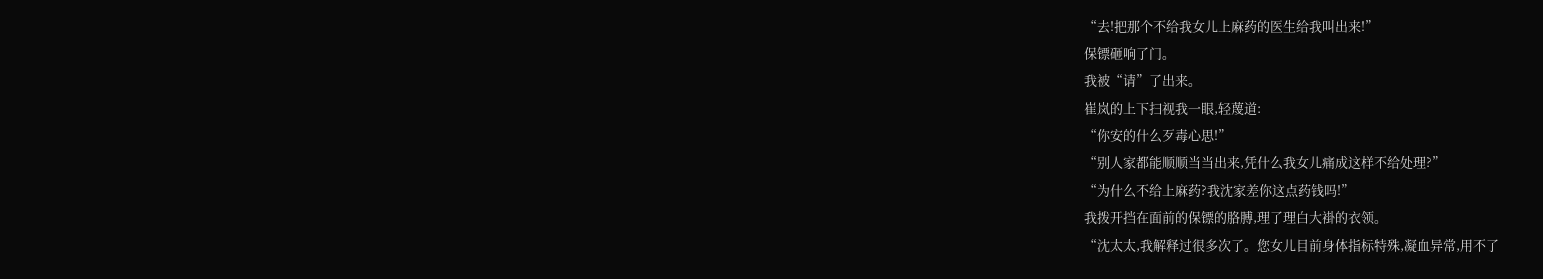“去!把那个不给我女儿上麻药的医生给我叫出来!”
保镖砸响了门。
我被“请”了出来。
崔岚的上下扫视我一眼,轻蔑道:
“你安的什么歹毒心思!”
“别人家都能顺顺当当出来,凭什么我女儿痛成这样不给处理?”
“为什么不给上麻药?我沈家差你这点药钱吗!”
我拨开挡在面前的保镖的胳膊,理了理白大褂的衣领。
“沈太太,我解释过很多次了。您女儿目前身体指标特殊,凝血异常,用不了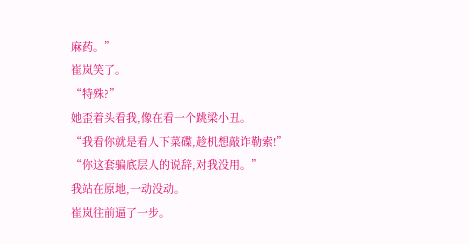麻药。”
崔岚笑了。
“特殊?”
她歪着头看我,像在看一个跳梁小丑。
“我看你就是看人下菜碟,趁机想敲诈勒索!”
“你这套骗底层人的说辞,对我没用。”
我站在原地,一动没动。
崔岚往前逼了一步。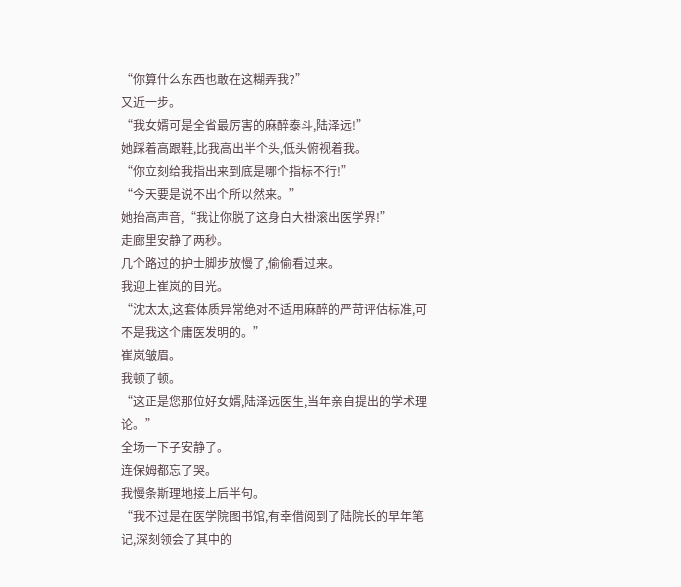“你算什么东西也敢在这糊弄我?”
又近一步。
“我女婿可是全省最厉害的麻醉泰斗,陆泽远!”
她踩着高跟鞋,比我高出半个头,低头俯视着我。
“你立刻给我指出来到底是哪个指标不行!”
“今天要是说不出个所以然来。”
她抬高声音,“我让你脱了这身白大褂滚出医学界!”
走廊里安静了两秒。
几个路过的护士脚步放慢了,偷偷看过来。
我迎上崔岚的目光。
“沈太太,这套体质异常绝对不适用麻醉的严苛评估标准,可不是我这个庸医发明的。”
崔岚皱眉。
我顿了顿。
“这正是您那位好女婿,陆泽远医生,当年亲自提出的学术理论。”
全场一下子安静了。
连保姆都忘了哭。
我慢条斯理地接上后半句。
“我不过是在医学院图书馆,有幸借阅到了陆院长的早年笔记,深刻领会了其中的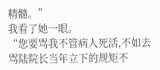精髓。”
我看了她一眼。
“您要骂我不管病人死活,不如去骂陆院长当年立下的规矩不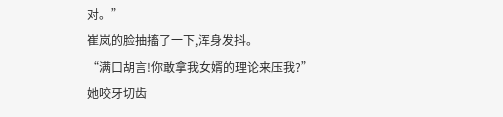对。”
崔岚的脸抽搐了一下,浑身发抖。
“满口胡言!你敢拿我女婿的理论来压我?”
她咬牙切齿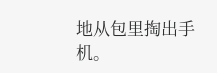地从包里掏出手机。